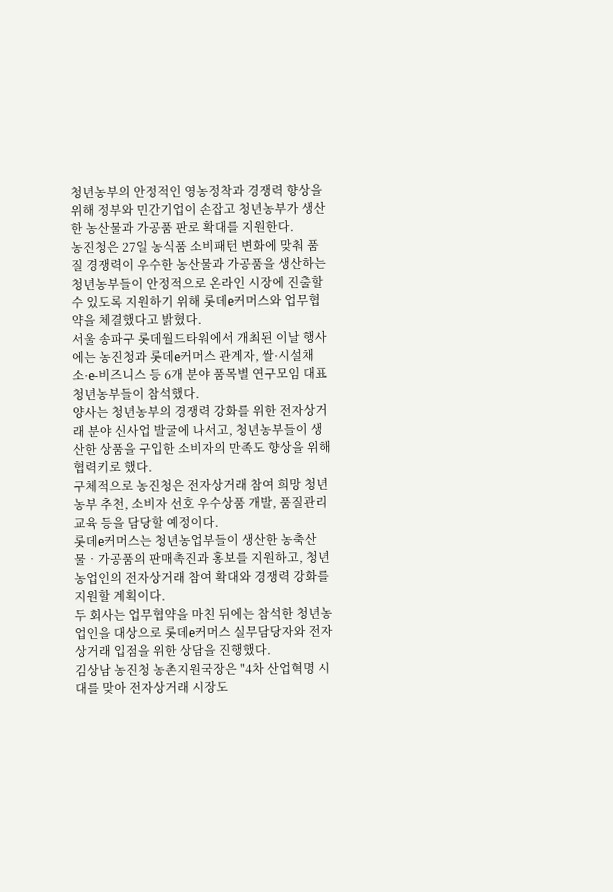청년농부의 안정적인 영농정착과 경쟁력 향상을 위해 정부와 민간기업이 손잡고 청년농부가 생산한 농산물과 가공품 판로 확대를 지원한다.
농진청은 27일 농식품 소비패턴 변화에 맞춰 품질 경쟁력이 우수한 농산물과 가공품을 생산하는 청년농부들이 안정적으로 온라인 시장에 진출할 수 있도록 지원하기 위해 롯데e커머스와 업무협약을 체결했다고 밝혔다.
서울 송파구 롯데월드타워에서 개최된 이날 행사에는 농진청과 롯데e커머스 관계자, 쌀·시설채소·e-비즈니스 등 6개 분야 품목별 연구모임 대표 청년농부들이 참석했다.
양사는 청년농부의 경쟁력 강화를 위한 전자상거래 분야 신사업 발굴에 나서고, 청년농부들이 생산한 상품을 구입한 소비자의 만족도 향상을 위해 협력키로 했다.
구체적으로 농진청은 전자상거래 참여 희망 청년농부 추천, 소비자 선호 우수상품 개발, 품질관리 교육 등을 담당할 예정이다.
롯데e커머스는 청년농업부들이 생산한 농축산물‧가공품의 판매촉진과 홍보를 지원하고, 청년농업인의 전자상거래 참여 확대와 경쟁력 강화를 지원할 계획이다.
두 회사는 업무협약을 마친 뒤에는 참석한 청년농업인을 대상으로 롯데e커머스 실무담당자와 전자상거래 입점을 위한 상담을 진행했다.
김상남 농진청 농촌지원국장은 "4차 산업혁명 시대를 맞아 전자상거래 시장도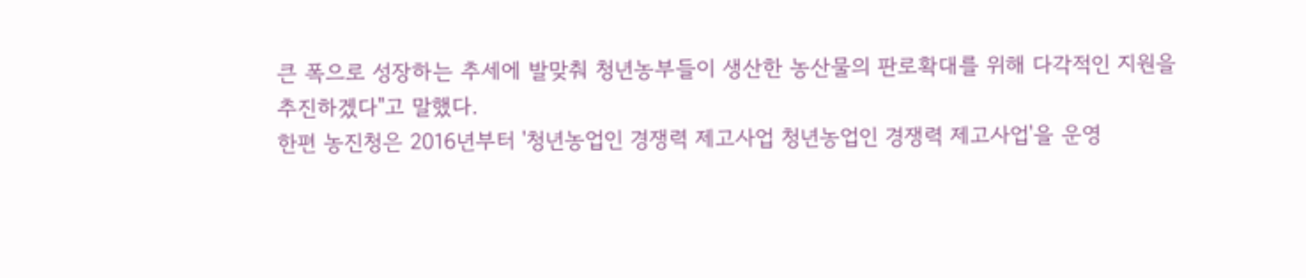큰 폭으로 성장하는 추세에 발맞춰 청년농부들이 생산한 농산물의 판로확대를 위해 다각적인 지원을 추진하겠다"고 말했다.
한편 농진청은 2016년부터 '청년농업인 경쟁력 제고사업 청년농업인 경쟁력 제고사업'을 운영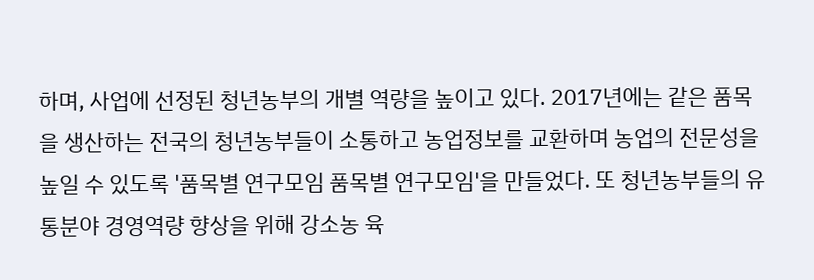하며, 사업에 선정된 청년농부의 개별 역량을 높이고 있다. 2017년에는 같은 품목을 생산하는 전국의 청년농부들이 소통하고 농업정보를 교환하며 농업의 전문성을 높일 수 있도록 '품목별 연구모임 품목별 연구모임'을 만들었다. 또 청년농부들의 유통분야 경영역량 향상을 위해 강소농 육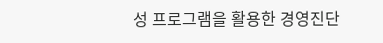성 프로그램을 활용한 경영진단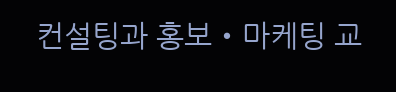컨설팅과 홍보‧마케팅 교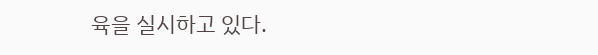육을 실시하고 있다.